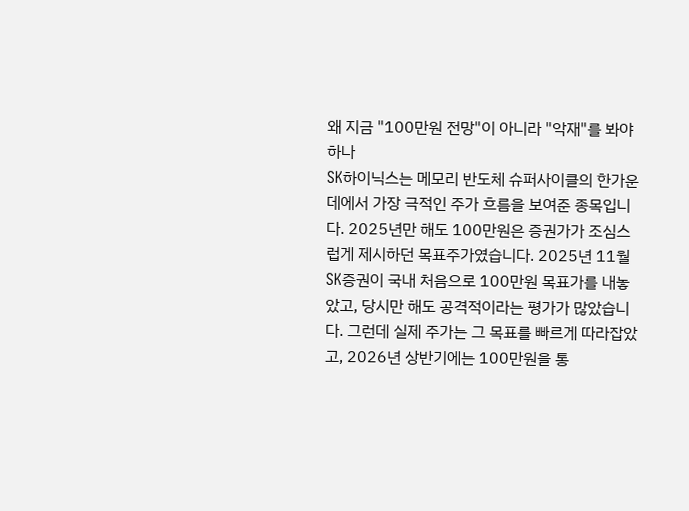왜 지금 "100만원 전망"이 아니라 "악재"를 봐야 하나
SK하이닉스는 메모리 반도체 슈퍼사이클의 한가운데에서 가장 극적인 주가 흐름을 보여준 종목입니다. 2025년만 해도 100만원은 증권가가 조심스럽게 제시하던 목표주가였습니다. 2025년 11월 SK증권이 국내 처음으로 100만원 목표가를 내놓았고, 당시만 해도 공격적이라는 평가가 많았습니다. 그런데 실제 주가는 그 목표를 빠르게 따라잡았고, 2026년 상반기에는 100만원을 통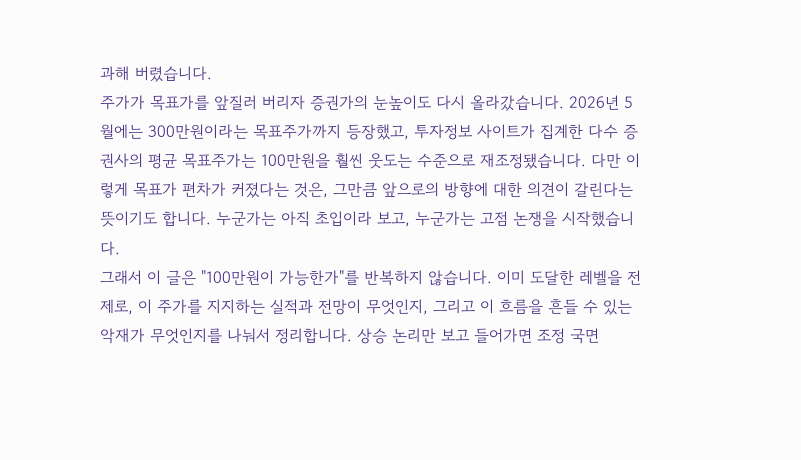과해 버렸습니다.
주가가 목표가를 앞질러 버리자 증권가의 눈높이도 다시 올라갔습니다. 2026년 5월에는 300만원이라는 목표주가까지 등장했고, 투자정보 사이트가 집계한 다수 증권사의 평균 목표주가는 100만원을 훨씬 웃도는 수준으로 재조정됐습니다. 다만 이렇게 목표가 편차가 커졌다는 것은, 그만큼 앞으로의 방향에 대한 의견이 갈린다는 뜻이기도 합니다. 누군가는 아직 초입이라 보고, 누군가는 고점 논쟁을 시작했습니다.
그래서 이 글은 "100만원이 가능한가"를 반복하지 않습니다. 이미 도달한 레벨을 전제로, 이 주가를 지지하는 실적과 전망이 무엇인지, 그리고 이 흐름을 흔들 수 있는 악재가 무엇인지를 나눠서 정리합니다. 상승 논리만 보고 들어가면 조정 국면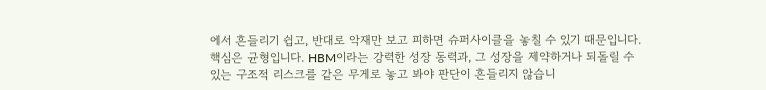에서 흔들리기 쉽고, 반대로 악재만 보고 피하면 슈퍼사이클을 놓칠 수 있기 때문입니다.
핵심은 균형입니다. HBM이라는 강력한 성장 동력과, 그 성장을 제약하거나 되돌릴 수 있는 구조적 리스크를 같은 무게로 놓고 봐야 판단이 흔들리지 않습니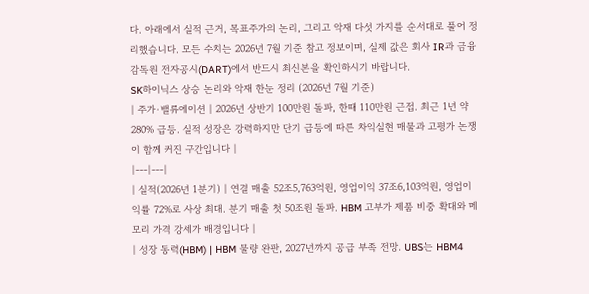다. 아래에서 실적 근거, 목표주가의 논리, 그리고 악재 다섯 가지를 순서대로 풀어 정리했습니다. 모든 수치는 2026년 7월 기준 참고 정보이며, 실제 값은 회사 IR과 금융감독원 전자공시(DART)에서 반드시 최신본을 확인하시기 바랍니다.
SK하이닉스 상승 논리와 악재 한눈 정리 (2026년 7월 기준)
| 주가·밸류에이션 | 2026년 상반기 100만원 돌파, 한때 110만원 근접. 최근 1년 약 280% 급등. 실적 성장은 강력하지만 단기 급등에 따른 차익실현 매물과 고평가 논쟁이 함께 커진 구간입니다 |
|---|---|
| 실적(2026년 1분기) | 연결 매출 52조5,763억원, 영업이익 37조6,103억원, 영업이익률 72%로 사상 최대. 분기 매출 첫 50조원 돌파. HBM 고부가 제품 비중 확대와 메모리 가격 강세가 배경입니다 |
| 성장 동력(HBM) | HBM 물량 완판, 2027년까지 공급 부족 전망. UBS는 HBM4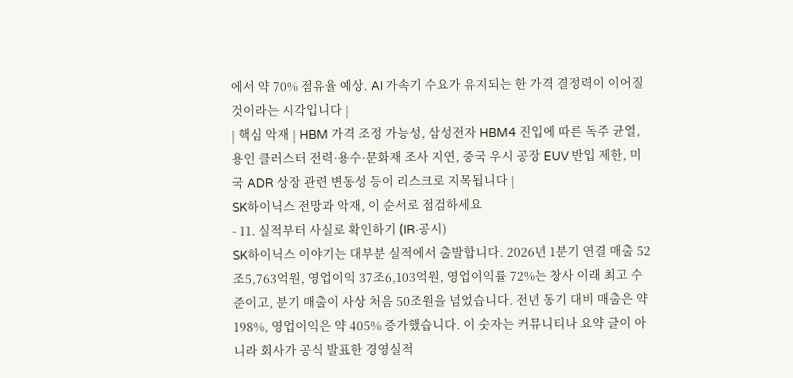에서 약 70% 점유율 예상. AI 가속기 수요가 유지되는 한 가격 결정력이 이어질 것이라는 시각입니다 |
| 핵심 악재 | HBM 가격 조정 가능성, 삼성전자 HBM4 진입에 따른 독주 균열, 용인 클러스터 전력·용수·문화재 조사 지연, 중국 우시 공장 EUV 반입 제한, 미국 ADR 상장 관련 변동성 등이 리스크로 지목됩니다 |
SK하이닉스 전망과 악재, 이 순서로 점검하세요
- 11. 실적부터 사실로 확인하기 (IR·공시)
SK하이닉스 이야기는 대부분 실적에서 출발합니다. 2026년 1분기 연결 매출 52조5,763억원, 영업이익 37조6,103억원, 영업이익률 72%는 창사 이래 최고 수준이고, 분기 매출이 사상 처음 50조원을 넘었습니다. 전년 동기 대비 매출은 약 198%, 영업이익은 약 405% 증가했습니다. 이 숫자는 커뮤니티나 요약 글이 아니라 회사가 공식 발표한 경영실적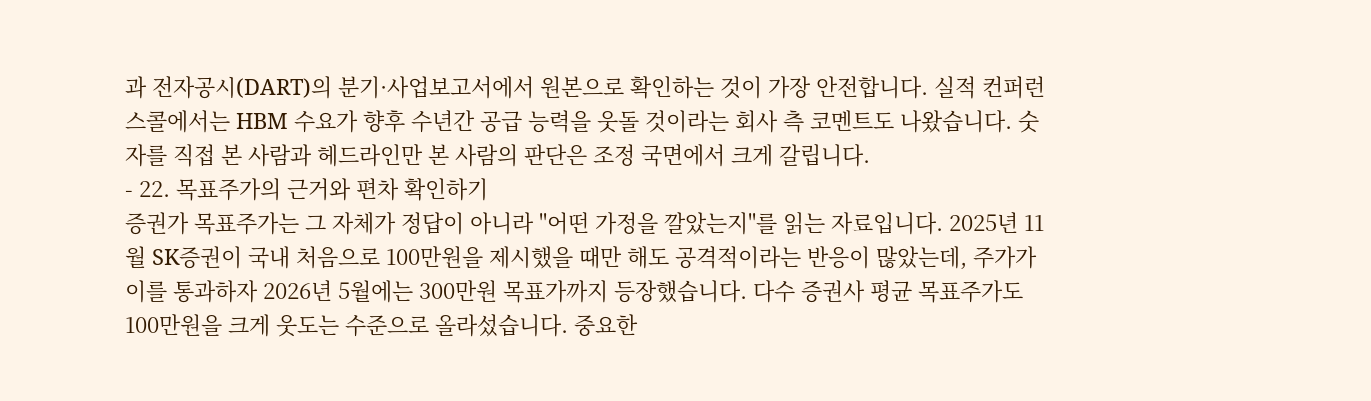과 전자공시(DART)의 분기·사업보고서에서 원본으로 확인하는 것이 가장 안전합니다. 실적 컨퍼런스콜에서는 HBM 수요가 향후 수년간 공급 능력을 웃돌 것이라는 회사 측 코멘트도 나왔습니다. 숫자를 직접 본 사람과 헤드라인만 본 사람의 판단은 조정 국면에서 크게 갈립니다.
- 22. 목표주가의 근거와 편차 확인하기
증권가 목표주가는 그 자체가 정답이 아니라 "어떤 가정을 깔았는지"를 읽는 자료입니다. 2025년 11월 SK증권이 국내 처음으로 100만원을 제시했을 때만 해도 공격적이라는 반응이 많았는데, 주가가 이를 통과하자 2026년 5월에는 300만원 목표가까지 등장했습니다. 다수 증권사 평균 목표주가도 100만원을 크게 웃도는 수준으로 올라섰습니다. 중요한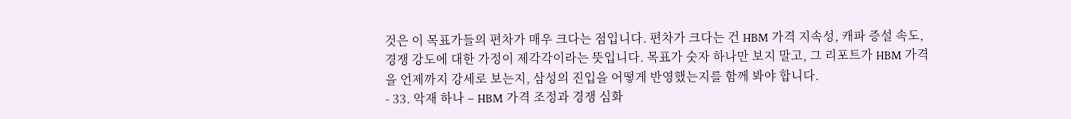것은 이 목표가들의 편차가 매우 크다는 점입니다. 편차가 크다는 건 HBM 가격 지속성, 캐파 증설 속도, 경쟁 강도에 대한 가정이 제각각이라는 뜻입니다. 목표가 숫자 하나만 보지 말고, 그 리포트가 HBM 가격을 언제까지 강세로 보는지, 삼성의 진입을 어떻게 반영했는지를 함께 봐야 합니다.
- 33. 악재 하나 – HBM 가격 조정과 경쟁 심화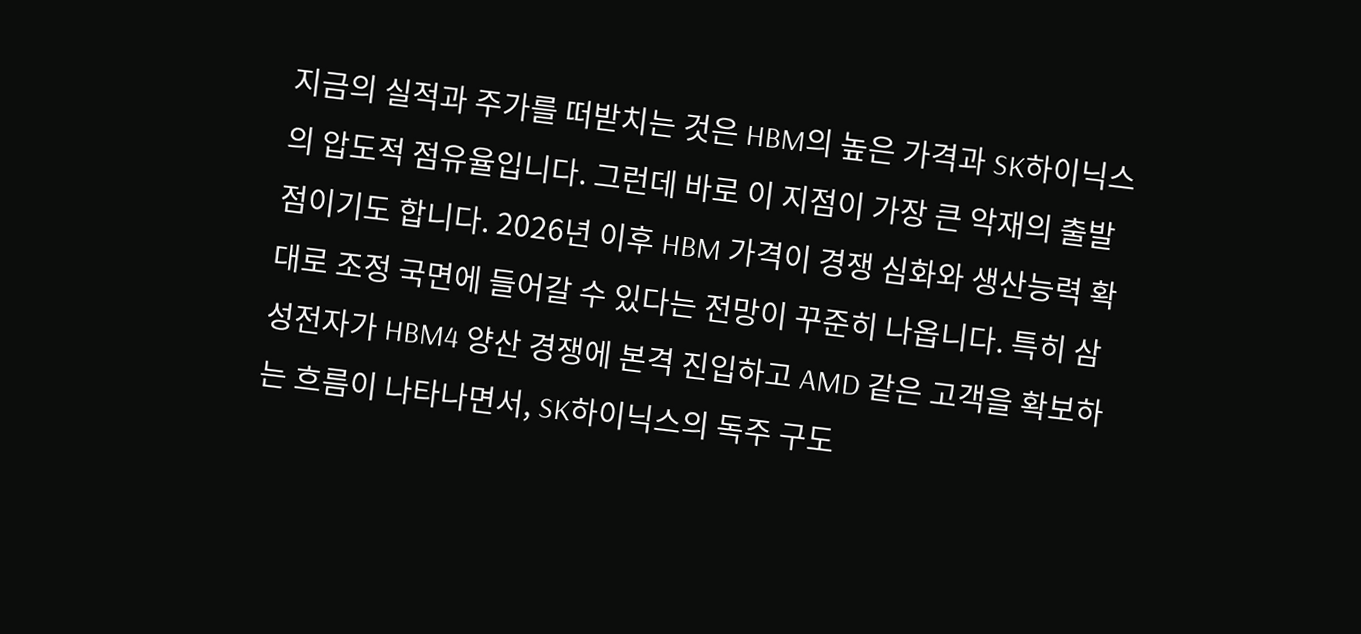지금의 실적과 주가를 떠받치는 것은 HBM의 높은 가격과 SK하이닉스의 압도적 점유율입니다. 그런데 바로 이 지점이 가장 큰 악재의 출발점이기도 합니다. 2026년 이후 HBM 가격이 경쟁 심화와 생산능력 확대로 조정 국면에 들어갈 수 있다는 전망이 꾸준히 나옵니다. 특히 삼성전자가 HBM4 양산 경쟁에 본격 진입하고 AMD 같은 고객을 확보하는 흐름이 나타나면서, SK하이닉스의 독주 구도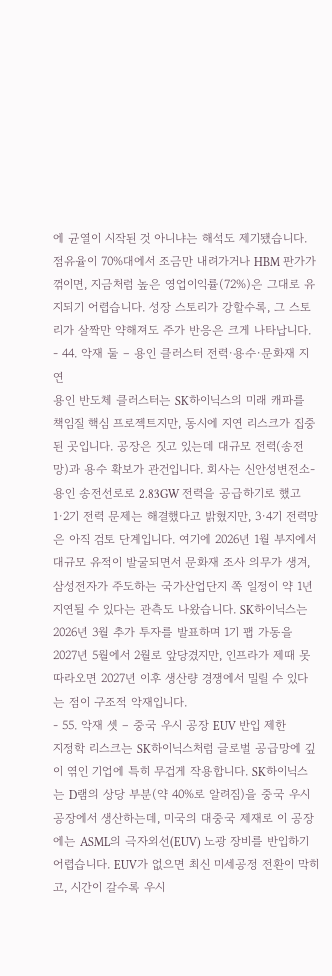에 균열이 시작된 것 아니냐는 해석도 제기됐습니다. 점유율이 70%대에서 조금만 내려가거나 HBM 판가가 꺾이면, 지금처럼 높은 영업이익률(72%)은 그대로 유지되기 어렵습니다. 성장 스토리가 강할수록, 그 스토리가 살짝만 약해져도 주가 반응은 크게 나타납니다.
- 44. 악재 둘 – 용인 클러스터 전력·용수·문화재 지연
용인 반도체 클러스터는 SK하이닉스의 미래 캐파를 책임질 핵심 프로젝트지만, 동시에 지연 리스크가 집중된 곳입니다. 공장은 짓고 있는데 대규모 전력(송전망)과 용수 확보가 관건입니다. 회사는 신안성변전소-용인 송전선로로 2.83GW 전력을 공급하기로 했고 1·2기 전력 문제는 해결했다고 밝혔지만, 3·4기 전력망은 아직 검토 단계입니다. 여기에 2026년 1월 부지에서 대규모 유적이 발굴되면서 문화재 조사 의무가 생겨, 삼성전자가 주도하는 국가산업단지 쪽 일정이 약 1년 지연될 수 있다는 관측도 나왔습니다. SK하이닉스는 2026년 3월 추가 투자를 발표하며 1기 팹 가동을 2027년 5월에서 2월로 앞당겼지만, 인프라가 제때 못 따라오면 2027년 이후 생산량 경쟁에서 밀릴 수 있다는 점이 구조적 악재입니다.
- 55. 악재 셋 – 중국 우시 공장 EUV 반입 제한
지정학 리스크는 SK하이닉스처럼 글로벌 공급망에 깊이 엮인 기업에 특히 무겁게 작용합니다. SK하이닉스는 D램의 상당 부분(약 40%로 알려짐)을 중국 우시 공장에서 생산하는데, 미국의 대중국 제재로 이 공장에는 ASML의 극자외선(EUV) 노광 장비를 반입하기 어렵습니다. EUV가 없으면 최신 미세공정 전환이 막히고, 시간이 갈수록 우시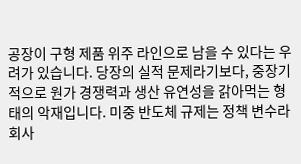공장이 구형 제품 위주 라인으로 남을 수 있다는 우려가 있습니다. 당장의 실적 문제라기보다, 중장기적으로 원가 경쟁력과 생산 유연성을 갉아먹는 형태의 악재입니다. 미중 반도체 규제는 정책 변수라 회사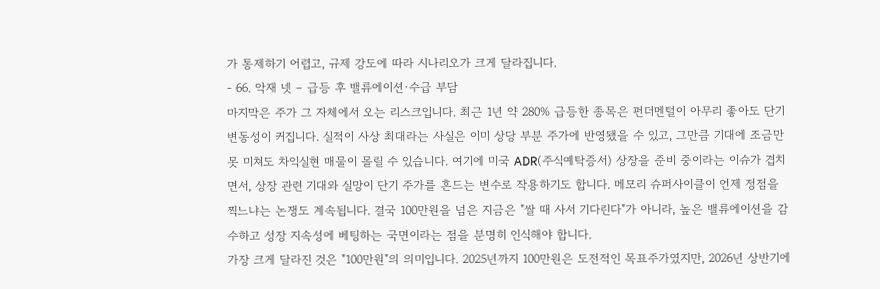가 통제하기 어렵고, 규제 강도에 따라 시나리오가 크게 달라집니다.
- 66. 악재 넷 – 급등 후 밸류에이션·수급 부담
마지막은 주가 그 자체에서 오는 리스크입니다. 최근 1년 약 280% 급등한 종목은 펀더멘털이 아무리 좋아도 단기 변동성이 커집니다. 실적이 사상 최대라는 사실은 이미 상당 부분 주가에 반영됐을 수 있고, 그만큼 기대에 조금만 못 미쳐도 차익실현 매물이 몰릴 수 있습니다. 여기에 미국 ADR(주식예탁증서) 상장을 준비 중이라는 이슈가 겹치면서, 상장 관련 기대와 실망이 단기 주가를 흔드는 변수로 작용하기도 합니다. 메모리 슈퍼사이클이 언제 정점을 찍느냐는 논쟁도 계속됩니다. 결국 100만원을 넘은 지금은 "쌀 때 사서 기다린다"가 아니라, 높은 밸류에이션을 감수하고 성장 지속성에 베팅하는 국면이라는 점을 분명히 인식해야 합니다.
가장 크게 달라진 것은 "100만원"의 의미입니다. 2025년까지 100만원은 도전적인 목표주가였지만, 2026년 상반기에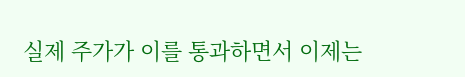실제 주가가 이를 통과하면서 이제는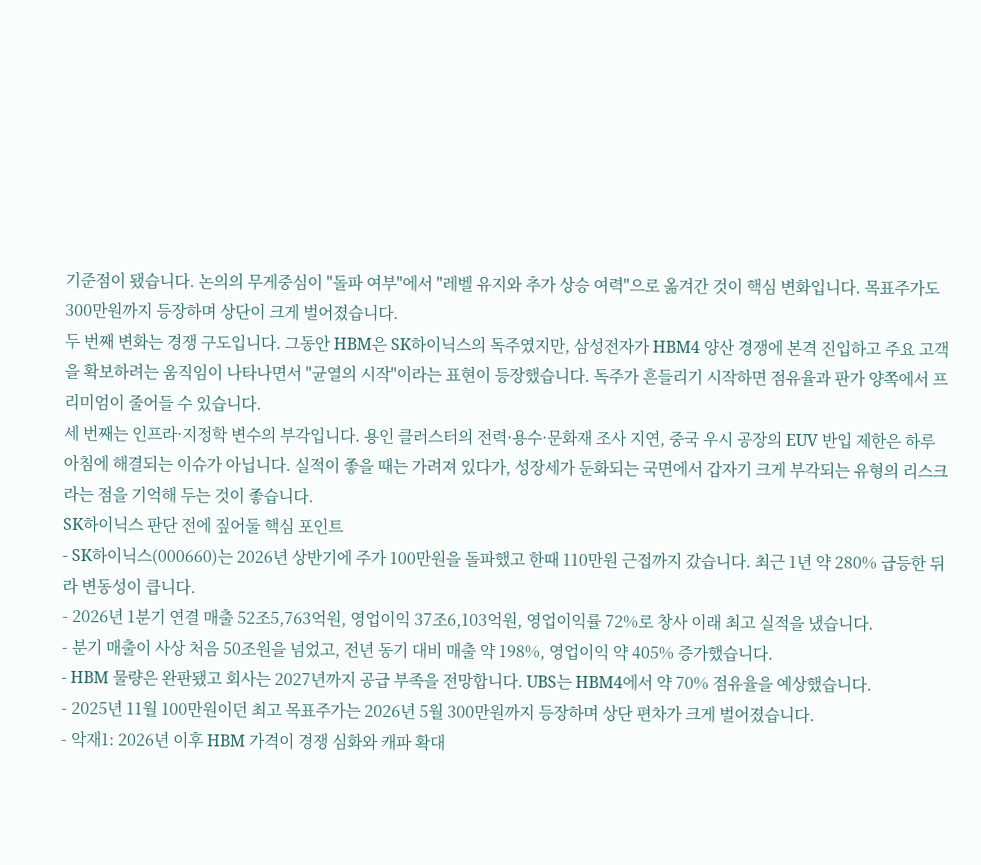기준점이 됐습니다. 논의의 무게중심이 "돌파 여부"에서 "레벨 유지와 추가 상승 여력"으로 옮겨간 것이 핵심 변화입니다. 목표주가도 300만원까지 등장하며 상단이 크게 벌어졌습니다.
두 번째 변화는 경쟁 구도입니다. 그동안 HBM은 SK하이닉스의 독주였지만, 삼성전자가 HBM4 양산 경쟁에 본격 진입하고 주요 고객을 확보하려는 움직임이 나타나면서 "균열의 시작"이라는 표현이 등장했습니다. 독주가 흔들리기 시작하면 점유율과 판가 양쪽에서 프리미엄이 줄어들 수 있습니다.
세 번째는 인프라·지정학 변수의 부각입니다. 용인 클러스터의 전력·용수·문화재 조사 지연, 중국 우시 공장의 EUV 반입 제한은 하루아침에 해결되는 이슈가 아닙니다. 실적이 좋을 때는 가려져 있다가, 성장세가 둔화되는 국면에서 갑자기 크게 부각되는 유형의 리스크라는 점을 기억해 두는 것이 좋습니다.
SK하이닉스 판단 전에 짚어둘 핵심 포인트
- SK하이닉스(000660)는 2026년 상반기에 주가 100만원을 돌파했고 한때 110만원 근접까지 갔습니다. 최근 1년 약 280% 급등한 뒤라 변동성이 큽니다.
- 2026년 1분기 연결 매출 52조5,763억원, 영업이익 37조6,103억원, 영업이익률 72%로 창사 이래 최고 실적을 냈습니다.
- 분기 매출이 사상 처음 50조원을 넘었고, 전년 동기 대비 매출 약 198%, 영업이익 약 405% 증가했습니다.
- HBM 물량은 완판됐고 회사는 2027년까지 공급 부족을 전망합니다. UBS는 HBM4에서 약 70% 점유율을 예상했습니다.
- 2025년 11월 100만원이던 최고 목표주가는 2026년 5월 300만원까지 등장하며 상단 편차가 크게 벌어졌습니다.
- 악재1: 2026년 이후 HBM 가격이 경쟁 심화와 캐파 확대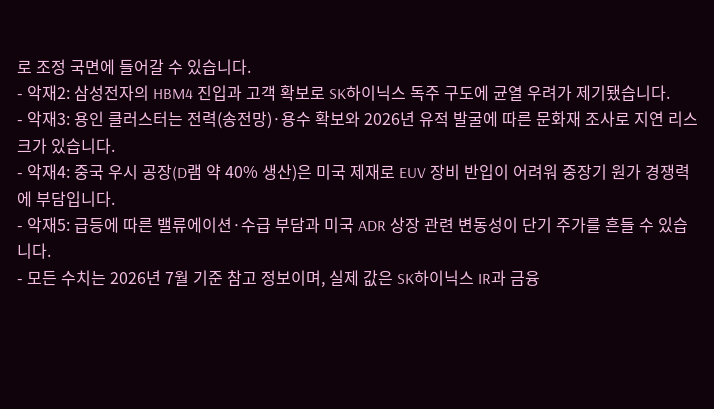로 조정 국면에 들어갈 수 있습니다.
- 악재2: 삼성전자의 HBM4 진입과 고객 확보로 SK하이닉스 독주 구도에 균열 우려가 제기됐습니다.
- 악재3: 용인 클러스터는 전력(송전망)·용수 확보와 2026년 유적 발굴에 따른 문화재 조사로 지연 리스크가 있습니다.
- 악재4: 중국 우시 공장(D램 약 40% 생산)은 미국 제재로 EUV 장비 반입이 어려워 중장기 원가 경쟁력에 부담입니다.
- 악재5: 급등에 따른 밸류에이션·수급 부담과 미국 ADR 상장 관련 변동성이 단기 주가를 흔들 수 있습니다.
- 모든 수치는 2026년 7월 기준 참고 정보이며, 실제 값은 SK하이닉스 IR과 금융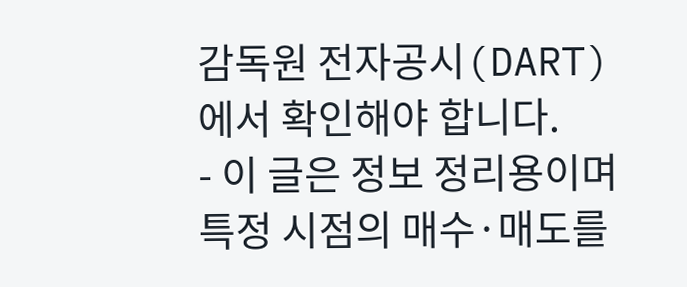감독원 전자공시(DART)에서 확인해야 합니다.
- 이 글은 정보 정리용이며 특정 시점의 매수·매도를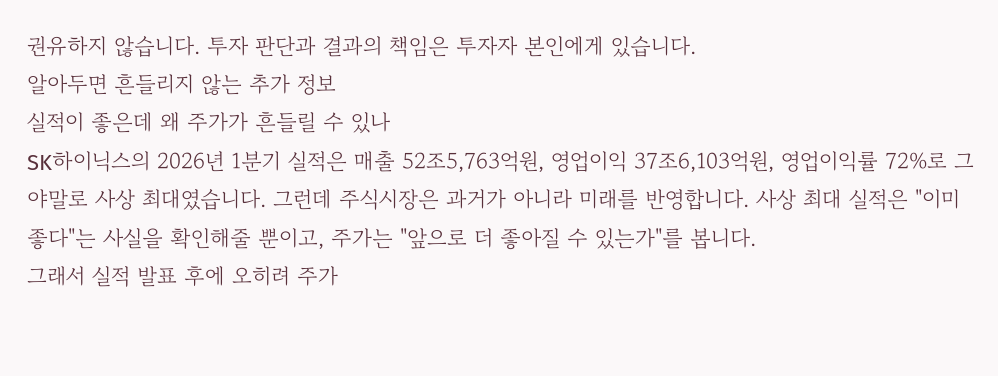권유하지 않습니다. 투자 판단과 결과의 책임은 투자자 본인에게 있습니다.
알아두면 흔들리지 않는 추가 정보
실적이 좋은데 왜 주가가 흔들릴 수 있나
SK하이닉스의 2026년 1분기 실적은 매출 52조5,763억원, 영업이익 37조6,103억원, 영업이익률 72%로 그야말로 사상 최대였습니다. 그런데 주식시장은 과거가 아니라 미래를 반영합니다. 사상 최대 실적은 "이미 좋다"는 사실을 확인해줄 뿐이고, 주가는 "앞으로 더 좋아질 수 있는가"를 봅니다.
그래서 실적 발표 후에 오히려 주가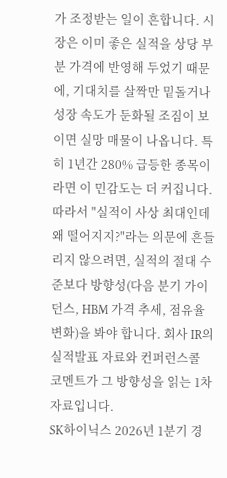가 조정받는 일이 흔합니다. 시장은 이미 좋은 실적을 상당 부분 가격에 반영해 두었기 때문에, 기대치를 살짝만 밑돌거나 성장 속도가 둔화될 조짐이 보이면 실망 매물이 나옵니다. 특히 1년간 280% 급등한 종목이라면 이 민감도는 더 커집니다.
따라서 "실적이 사상 최대인데 왜 떨어지지?"라는 의문에 흔들리지 않으려면, 실적의 절대 수준보다 방향성(다음 분기 가이던스, HBM 가격 추세, 점유율 변화)을 봐야 합니다. 회사 IR의 실적발표 자료와 컨퍼런스콜 코멘트가 그 방향성을 읽는 1차 자료입니다.
SK하이닉스 2026년 1분기 경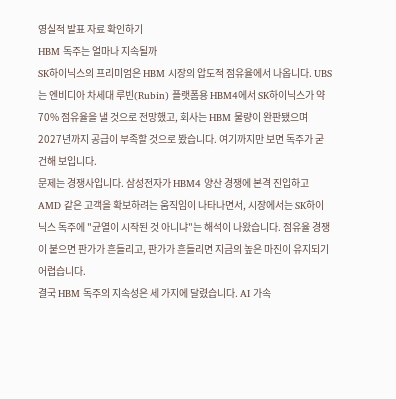영실적 발표 자료 확인하기
HBM 독주는 얼마나 지속될까
SK하이닉스의 프리미엄은 HBM 시장의 압도적 점유율에서 나옵니다. UBS는 엔비디아 차세대 루빈(Rubin) 플랫폼용 HBM4에서 SK하이닉스가 약 70% 점유율을 낼 것으로 전망했고, 회사는 HBM 물량이 완판됐으며 2027년까지 공급이 부족할 것으로 봤습니다. 여기까지만 보면 독주가 굳건해 보입니다.
문제는 경쟁사입니다. 삼성전자가 HBM4 양산 경쟁에 본격 진입하고 AMD 같은 고객을 확보하려는 움직임이 나타나면서, 시장에서는 SK하이닉스 독주에 "균열이 시작된 것 아니냐"는 해석이 나왔습니다. 점유율 경쟁이 붙으면 판가가 흔들리고, 판가가 흔들리면 지금의 높은 마진이 유지되기 어렵습니다.
결국 HBM 독주의 지속성은 세 가지에 달렸습니다. AI 가속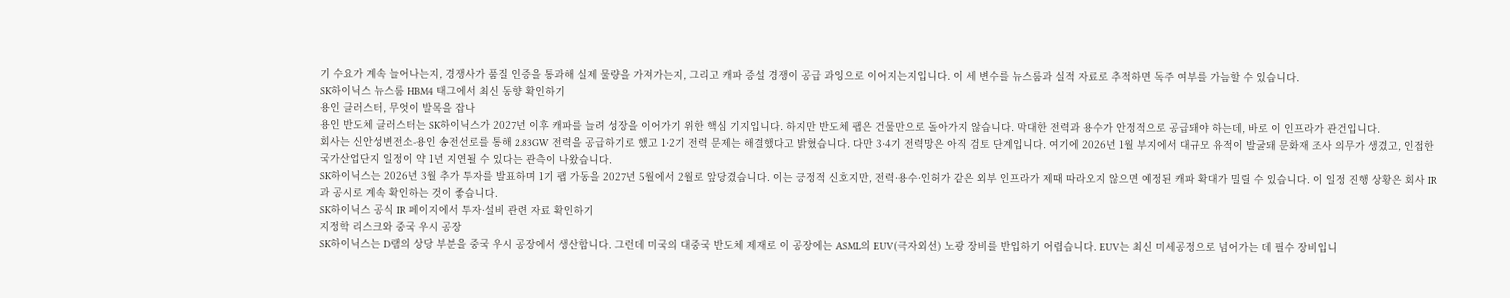기 수요가 계속 늘어나는지, 경쟁사가 품질 인증을 통과해 실제 물량을 가져가는지, 그리고 캐파 증설 경쟁이 공급 과잉으로 이어지는지입니다. 이 세 변수를 뉴스룸과 실적 자료로 추적하면 독주 여부를 가늠할 수 있습니다.
SK하이닉스 뉴스룸 HBM4 태그에서 최신 동향 확인하기
용인 클러스터, 무엇이 발목을 잡나
용인 반도체 클러스터는 SK하이닉스가 2027년 이후 캐파를 늘려 성장을 이어가기 위한 핵심 기지입니다. 하지만 반도체 팹은 건물만으로 돌아가지 않습니다. 막대한 전력과 용수가 안정적으로 공급돼야 하는데, 바로 이 인프라가 관건입니다.
회사는 신안성변전소-용인 송전선로를 통해 2.83GW 전력을 공급하기로 했고 1·2기 전력 문제는 해결했다고 밝혔습니다. 다만 3·4기 전력망은 아직 검토 단계입니다. 여기에 2026년 1월 부지에서 대규모 유적이 발굴돼 문화재 조사 의무가 생겼고, 인접한 국가산업단지 일정이 약 1년 지연될 수 있다는 관측이 나왔습니다.
SK하이닉스는 2026년 3월 추가 투자를 발표하며 1기 팹 가동을 2027년 5월에서 2월로 앞당겼습니다. 이는 긍정적 신호지만, 전력·용수·인허가 같은 외부 인프라가 제때 따라오지 않으면 예정된 캐파 확대가 밀릴 수 있습니다. 이 일정 진행 상황은 회사 IR과 공시로 계속 확인하는 것이 좋습니다.
SK하이닉스 공식 IR 페이지에서 투자·설비 관련 자료 확인하기
지정학 리스크와 중국 우시 공장
SK하이닉스는 D램의 상당 부분을 중국 우시 공장에서 생산합니다. 그런데 미국의 대중국 반도체 제재로 이 공장에는 ASML의 EUV(극자외선) 노광 장비를 반입하기 어렵습니다. EUV는 최신 미세공정으로 넘어가는 데 필수 장비입니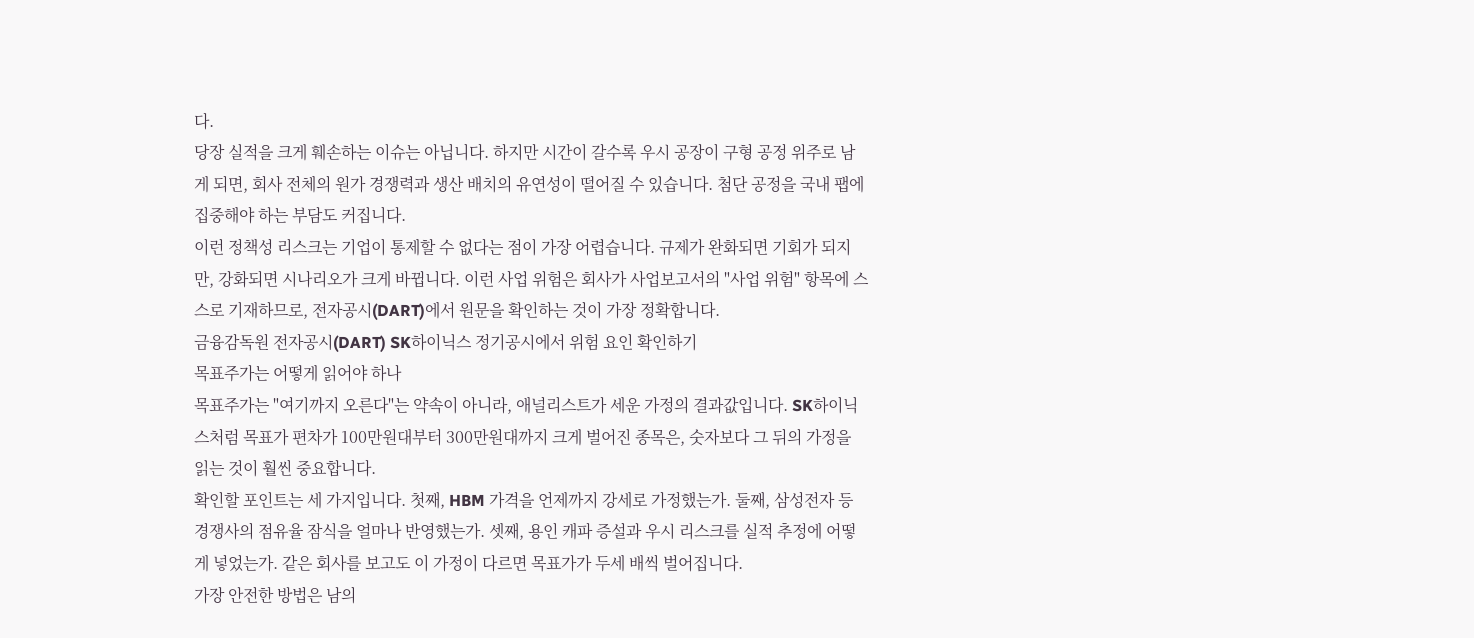다.
당장 실적을 크게 훼손하는 이슈는 아닙니다. 하지만 시간이 갈수록 우시 공장이 구형 공정 위주로 남게 되면, 회사 전체의 원가 경쟁력과 생산 배치의 유연성이 떨어질 수 있습니다. 첨단 공정을 국내 팹에 집중해야 하는 부담도 커집니다.
이런 정책성 리스크는 기업이 통제할 수 없다는 점이 가장 어렵습니다. 규제가 완화되면 기회가 되지만, 강화되면 시나리오가 크게 바뀝니다. 이런 사업 위험은 회사가 사업보고서의 "사업 위험" 항목에 스스로 기재하므로, 전자공시(DART)에서 원문을 확인하는 것이 가장 정확합니다.
금융감독원 전자공시(DART) SK하이닉스 정기공시에서 위험 요인 확인하기
목표주가는 어떻게 읽어야 하나
목표주가는 "여기까지 오른다"는 약속이 아니라, 애널리스트가 세운 가정의 결과값입니다. SK하이닉스처럼 목표가 편차가 100만원대부터 300만원대까지 크게 벌어진 종목은, 숫자보다 그 뒤의 가정을 읽는 것이 훨씬 중요합니다.
확인할 포인트는 세 가지입니다. 첫째, HBM 가격을 언제까지 강세로 가정했는가. 둘째, 삼성전자 등 경쟁사의 점유율 잠식을 얼마나 반영했는가. 셋째, 용인 캐파 증설과 우시 리스크를 실적 추정에 어떻게 넣었는가. 같은 회사를 보고도 이 가정이 다르면 목표가가 두세 배씩 벌어집니다.
가장 안전한 방법은 남의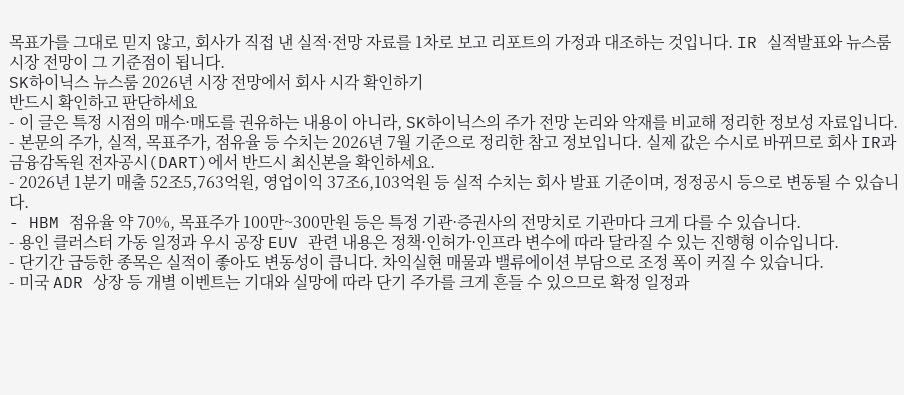목표가를 그대로 믿지 않고, 회사가 직접 낸 실적·전망 자료를 1차로 보고 리포트의 가정과 대조하는 것입니다. IR 실적발표와 뉴스룸 시장 전망이 그 기준점이 됩니다.
SK하이닉스 뉴스룸 2026년 시장 전망에서 회사 시각 확인하기
반드시 확인하고 판단하세요
- 이 글은 특정 시점의 매수·매도를 권유하는 내용이 아니라, SK하이닉스의 주가 전망 논리와 악재를 비교해 정리한 정보성 자료입니다.
- 본문의 주가, 실적, 목표주가, 점유율 등 수치는 2026년 7월 기준으로 정리한 참고 정보입니다. 실제 값은 수시로 바뀌므로 회사 IR과 금융감독원 전자공시(DART)에서 반드시 최신본을 확인하세요.
- 2026년 1분기 매출 52조5,763억원, 영업이익 37조6,103억원 등 실적 수치는 회사 발표 기준이며, 정정공시 등으로 변동될 수 있습니다.
- HBM 점유율 약 70%, 목표주가 100만~300만원 등은 특정 기관·증권사의 전망치로 기관마다 크게 다를 수 있습니다.
- 용인 클러스터 가동 일정과 우시 공장 EUV 관련 내용은 정책·인허가·인프라 변수에 따라 달라질 수 있는 진행형 이슈입니다.
- 단기간 급등한 종목은 실적이 좋아도 변동성이 큽니다. 차익실현 매물과 밸류에이션 부담으로 조정 폭이 커질 수 있습니다.
- 미국 ADR 상장 등 개별 이벤트는 기대와 실망에 따라 단기 주가를 크게 흔들 수 있으므로 확정 일정과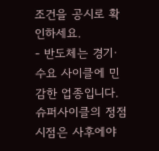조건을 공시로 확인하세요.
- 반도체는 경기·수요 사이클에 민감한 업종입니다. 슈퍼사이클의 정점 시점은 사후에야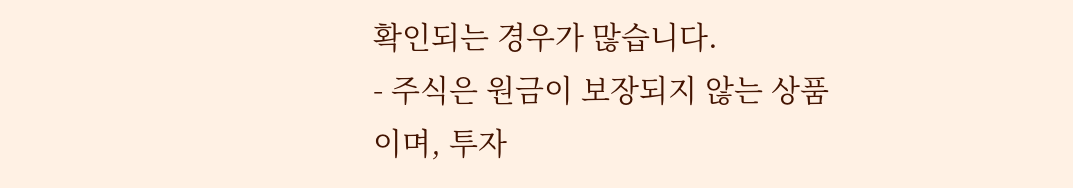확인되는 경우가 많습니다.
- 주식은 원금이 보장되지 않는 상품이며, 투자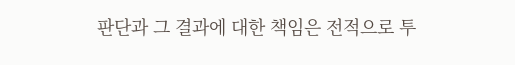판단과 그 결과에 대한 책임은 전적으로 투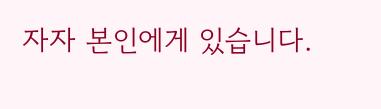자자 본인에게 있습니다.